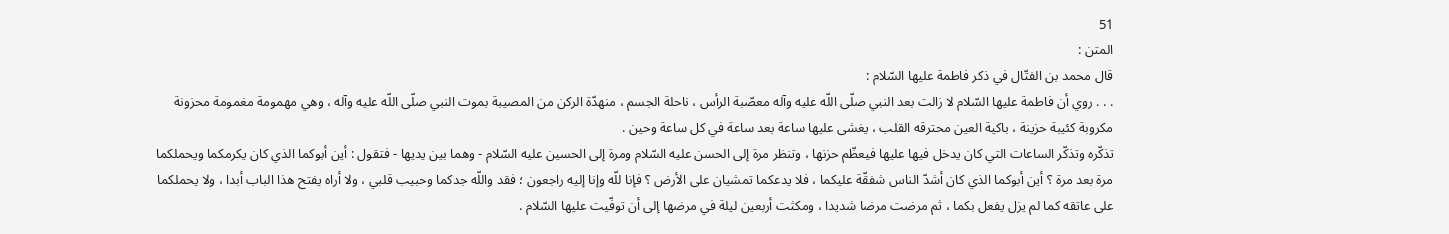51
المتن :
قال محمد بن الفتّال في ذكر فاطمة عليها السّلام :
. . . روي أن فاطمة عليها السّلام لا زالت بعد النبي صلّى اللّه عليه وآله معصّبة الرأس ، ناحلة الجسم ، منهدّة الركن من المصيبة بموت النبي صلّى اللّه عليه وآله ، وهي مهمومة مغمومة محزونة مكروبة كئيبة حزينة ، باكية العين محترقه القلب ، يغشى عليها ساعة بعد ساعة في كل ساعة وحين .
تذكّره وتذكّر الساعات التي كان يدخل فيها عليها فيعظّم حزنها ، وتنظر مرة إلى الحسن عليه السّلام ومرة إلى الحسين عليه السّلام - وهما بين يديها - فتقول : أين أبوكما الذي كان يكرمكما ويحملكما مرة بعد مرة ؟ أين أبوكما الذي كان أشدّ الناس شفقّة عليكما ، فلا يدعكما تمشيان على الأرض ؟ فإنا للّه وإنا إليه راجعون ؛ فقد واللّه جدكما وحبيب قلبي ، ولا أراه يفتح هذا الباب أبدا ، ولا يحملكما على عاتقه كما لم يزل يفعل بكما ، ثم مرضت مرضا شديدا ، ومكثت أربعين ليلة في مرضها إلى أن توفّيت عليها السّلام .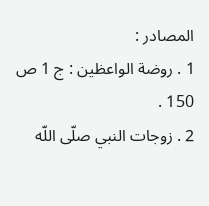المصادر :
1 . روضة الواعظين : ج 1 ص 150 .
2 . زوجات النبي صلّى اللّه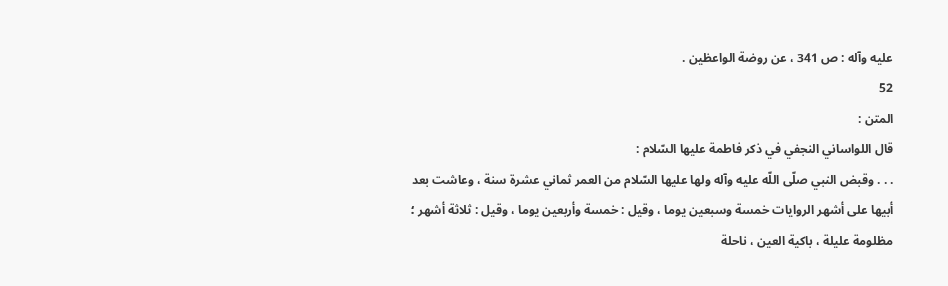عليه وآله : ص 341 ، عن روضة الواعظين .
52
المتن :
قال اللواساني النجفي في ذكر فاطمة عليها السّلام :
. . . وقبض النبي صلّى اللّه عليه وآله ولها عليها السّلام من العمر ثماني عشرة سنة ، وعاشت بعد أبيها على أشهر الروايات خمسة وسبعين يوما ، وقيل : خمسة وأربعين يوما ، وقيل : ثلاثة أشهر ؛ مظلومة عليلة ، باكية العين ، ناحلة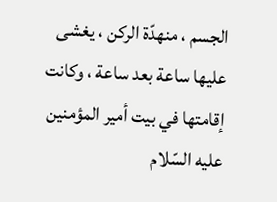الجسم ، منهدّة الركن ، يغشى عليها ساعة بعد ساعة ، وكانت إقامتها في بيت أمير المؤمنين عليه السّلام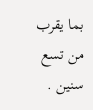بما يقرب من تسع سنين .